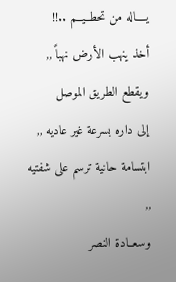يــــاله من تحطــيــم ..!!
أخذ ينهب الأرض نهباً ,,
ويقطع الطريق الموصل
إلى داره بسرعة غير عاديه ,,
ابتسامة حانية ترسم على شفتيه ,,
وسعــادة النصر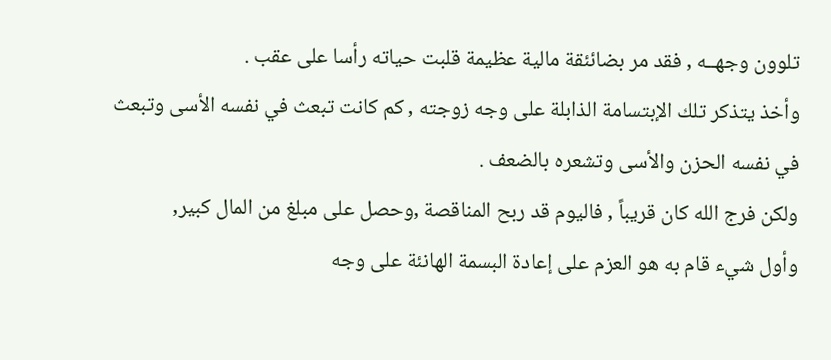تلوون وجهــه , فقد مر بضائئقة مالية عظيمة قلبت حياته رأسا على عقب .
وأخذ يتذكر تلك الإبتسامة الذابلة على وجه زوجته , كم كانت تبعث في نفسه الأسى وتبعث في نفسه الحزن والأسى وتشعره بالضعف .
ولكن فرج الله كان قريباً , فاليوم قد ربح المناقصة ,وحصل على مبلغ من المال كبير,
وأول شيء قام به هو العزم على إعادة البسمة الهانئة على وجه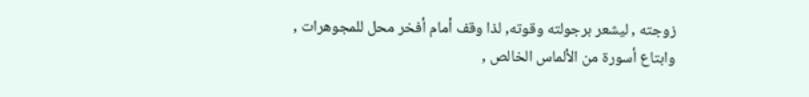زوجته , ليشعر برجولته وقوته, لذا وقف أمام أفخر محل للمجوهرات ,
وابتاع أسورة من الألماس الخالص ,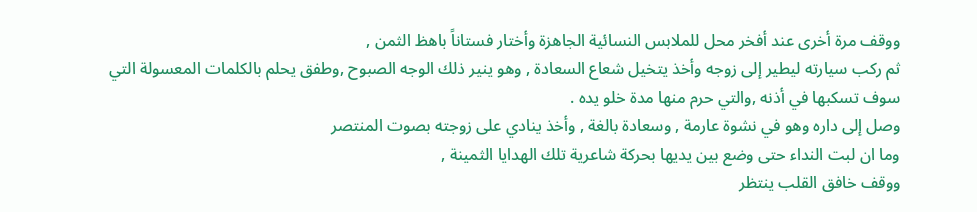ووقف مرة أخرى عند أفخر محل للملابس النسائية الجاهزة وأختار فستاناً باهظ الثمن ,
ثم ركب سيارته ليطير إلى زوجه وأخذ يتخيل شعاع السعادة , وهو ينير ذلك الوجه الصبوح ,وطفق يحلم بالكلمات المعسولة التي سوف تسكبها في أذنه ,والتي حرم منها مدة خلو يده .
وصل إلى داره وهو في نشوة عارمة , وسعادة بالغة , وأخذ ينادي على زوجته بصوت المنتصر
وما ان لبت النداء حتى وضع بين يديها بحركة شاعرية تلك الهدايا الثمينة ,
ووقف خافق القلب ينتظر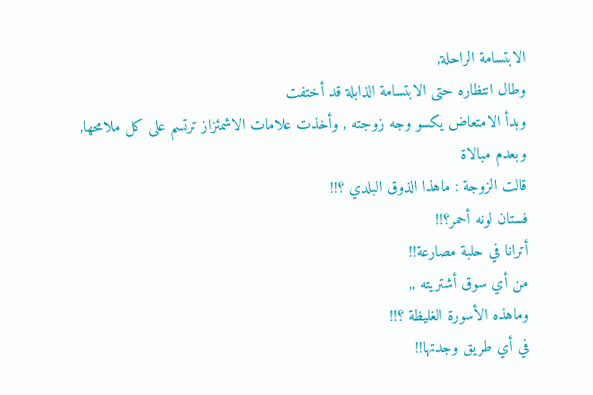الابتسامة الراحلة,
وطال انتظاره حتى الابتسامة الذابلة قد أختفت
وبدأ الامتعاض يكسو وجه زوجته , وأخذت علامات الاشمئزاز ترتسم على كل ملامحها,
وبعدم مبالاة
قالت الزوجة : ماهذا الذوق البلدي ؟!!
فستان لونه أحمر؟!!
أترانا في حلبة مصارعة!!
من أي سوق أشتريته ,,
وماهذه الأسورة الغليظة ؟!!
في أي طريق وجدتها!!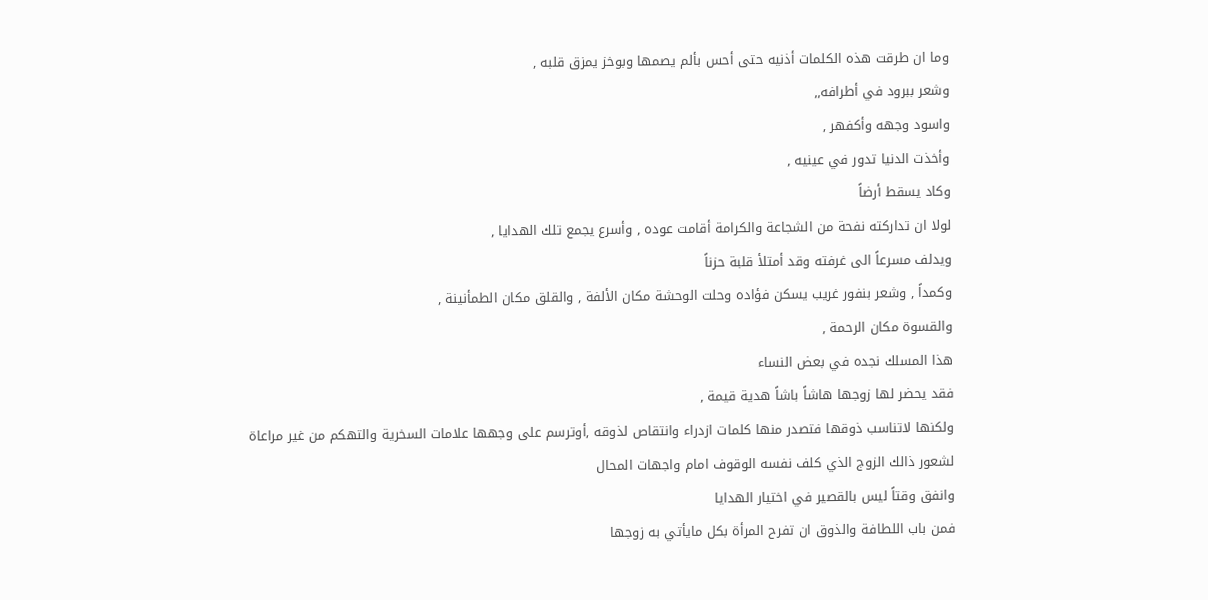وما ان طرقت هذه الكلمات أذنيه حتى أحس بألم يصمها وبوخز يمزق قلبه ,
وشعر ببرود في أطرافه,,
واسود وجهه وأكفهر ,
وأخذت الدنيا تدور في عينيه ,
وكاد يسقط أرضاً
لولا ان تداركته نفحة من الشجاعة والكرامة أقامت عوده , وأسرع يجمع تلك الهدايا ,
ويدلف مسرعاً الى غرفته وقد أمتلأ قلبة حزناً
وكمداً , وشعر بنفور غريب يسكن فؤاده وحلت الوحشة مكان الألفة , والقلق مكان الطمأنينة ,
والقسوة مكان الرحمة ,
هذا المسلك نجده في بعض النساء
فقد يحضر لها زوجها هاشاً باشاً هدية قيمة ,
ولكنها لاتناسب ذوقها فتصدر منها كلمات ازدراء وانتقاص لذوقه ,أوترسم على وجهها علامات السخرية والتهكم من غير مراعاة
لشعور ذالك الزوج الذي كلف نفسه الوقوف امام واجهات المحال
وانفق وقتاً ليس بالقصير في اختيار الهدايا
فمن باب اللطافة والذوق ان تفرح المرأة بكل مايأتي به زوجها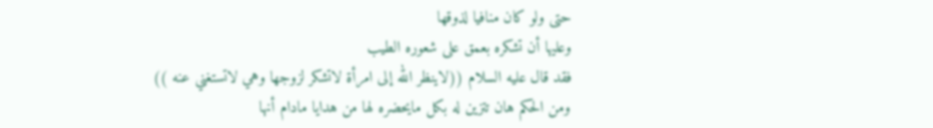حتى ولو كان منافيا لذوقها
وعليها أن تشكره بعمق على شعوره الطيب
فقد قال عليه السلام ((لاينظر الله إلى امرأة لاتشكر لزوجها وهي لاتستغني عنه ))
ومن الحكم هان تتزين له بكل مايحضره لها من هدايا مادام أنها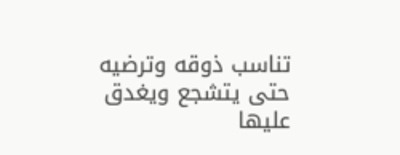تناسب ذوقه وترضيه حتى يتشجع ويغدق عليها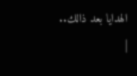الهدايا بعد ذالك..
|